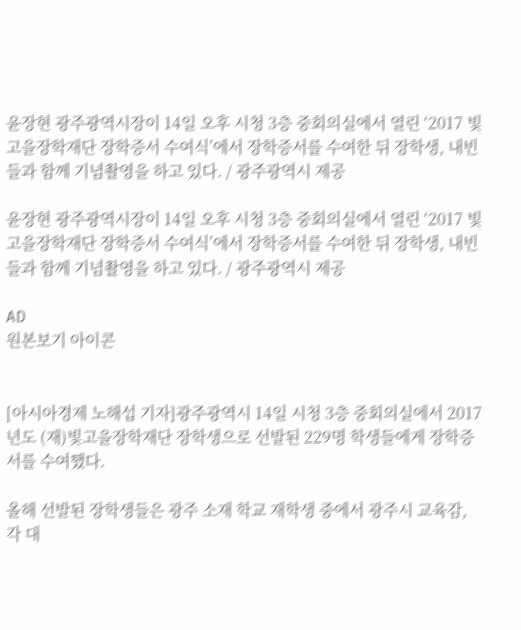윤장현 광주광역시장이 14일 오후 시청 3층 중회의실에서 열린 ‘2017 빛고을장학재단 장학증서 수여식’에서 장학증서를 수여한 뒤 장학생, 내빈들과 함께 기념촬영을 하고 있다. / 광주광역시 제공

윤장현 광주광역시장이 14일 오후 시청 3층 중회의실에서 열린 ‘2017 빛고을장학재단 장학증서 수여식’에서 장학증서를 수여한 뒤 장학생, 내빈들과 함께 기념촬영을 하고 있다. / 광주광역시 제공

AD
원본보기 아이콘


[아시아경제 노해섭 기자]광주광역시 14일 시청 3층 중회의실에서 2017년도 (재)빛고을장학재단 장학생으로 선발된 229명 학생들에게 장학증서를 수여했다.

올해 선발된 장학생들은 광주 소재 학교 재학생 중에서 광주시 교육감, 각 대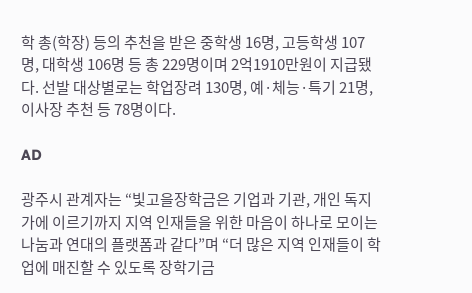학 총(학장) 등의 추천을 받은 중학생 16명, 고등학생 107명, 대학생 106명 등 총 229명이며 2억1910만원이 지급됐다. 선발 대상별로는 학업장려 130명, 예·체능·특기 21명, 이사장 추천 등 78명이다.

AD

광주시 관계자는 “빛고을장학금은 기업과 기관, 개인 독지가에 이르기까지 지역 인재들을 위한 마음이 하나로 모이는 나눔과 연대의 플랫폼과 같다”며 “더 많은 지역 인재들이 학업에 매진할 수 있도록 장학기금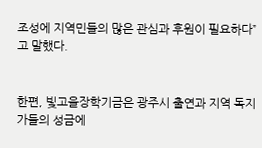조성에 지역민들의 많은 관심과 후원이 필요하다”고 말했다.


한편, 빛고을장학기금은 광주시 출연과 지역 독지가들의 성금에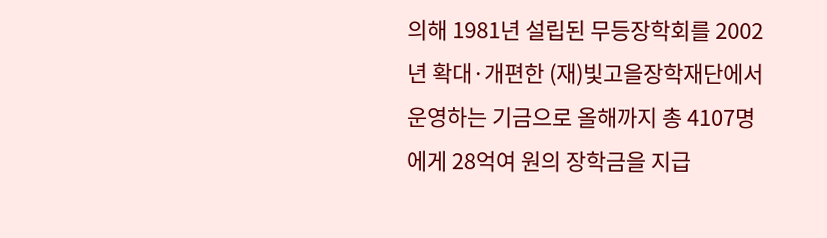의해 1981년 설립된 무등장학회를 2002년 확대·개편한 (재)빛고을장학재단에서 운영하는 기금으로 올해까지 총 4107명에게 28억여 원의 장학금을 지급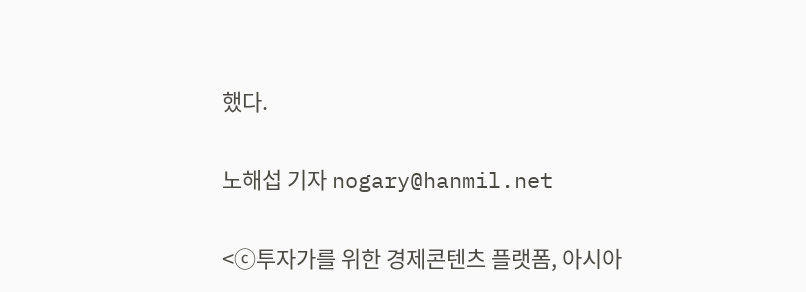했다.

노해섭 기자 nogary@hanmil.net

<ⓒ투자가를 위한 경제콘텐츠 플랫폼, 아시아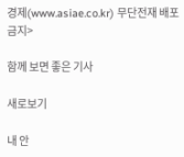경제(www.asiae.co.kr) 무단전재 배포금지>

함께 보면 좋은 기사

새로보기

내 안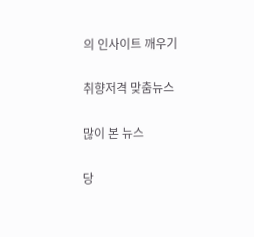의 인사이트 깨우기

취향저격 맞춤뉴스

많이 본 뉴스

당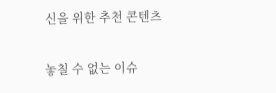신을 위한 추천 콘텐츠

놓칠 수 없는 이슈